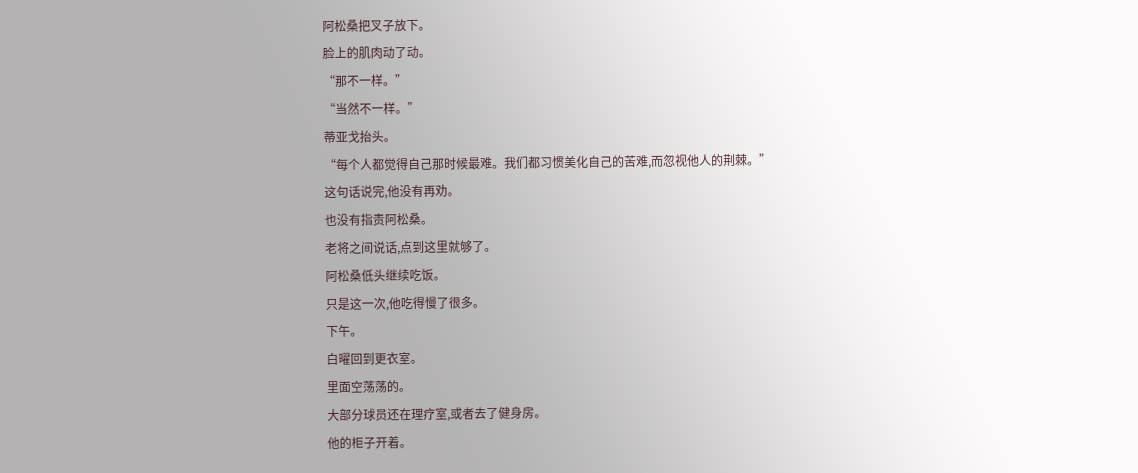阿松桑把叉子放下。
脸上的肌肉动了动。
“那不一样。”
“当然不一样。”
蒂亚戈抬头。
“每个人都觉得自己那时候最难。我们都习惯美化自己的苦难,而忽视他人的荆棘。”
这句话说完,他没有再劝。
也没有指责阿松桑。
老将之间说话,点到这里就够了。
阿松桑低头继续吃饭。
只是这一次,他吃得慢了很多。
下午。
白曜回到更衣室。
里面空荡荡的。
大部分球员还在理疗室,或者去了健身房。
他的柜子开着。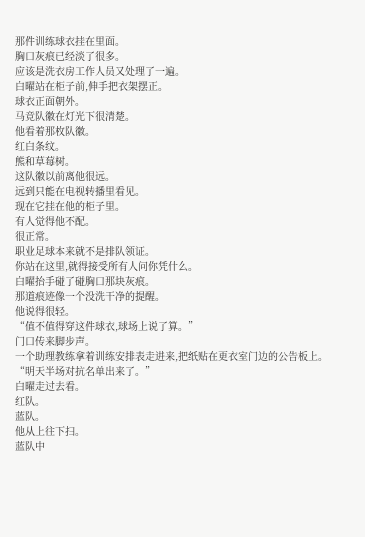那件训练球衣挂在里面。
胸口灰痕已经淡了很多。
应该是洗衣房工作人员又处理了一遍。
白曜站在柜子前,伸手把衣架摆正。
球衣正面朝外。
马竞队徽在灯光下很清楚。
他看着那枚队徽。
红白条纹。
熊和草莓树。
这队徽以前离他很远。
远到只能在电视转播里看见。
现在它挂在他的柜子里。
有人觉得他不配。
很正常。
职业足球本来就不是排队领证。
你站在这里,就得接受所有人问你凭什么。
白曜抬手碰了碰胸口那块灰痕。
那道痕迹像一个没洗干净的提醒。
他说得很轻。
“值不值得穿这件球衣,球场上说了算。”
门口传来脚步声。
一个助理教练拿着训练安排表走进来,把纸贴在更衣室门边的公告板上。
“明天半场对抗名单出来了。”
白曜走过去看。
红队。
蓝队。
他从上往下扫。
蓝队中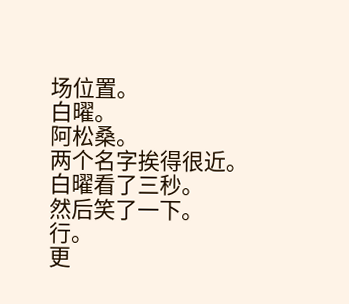场位置。
白曜。
阿松桑。
两个名字挨得很近。
白曜看了三秒。
然后笑了一下。
行。
更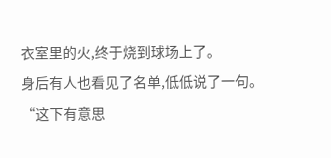衣室里的火,终于烧到球场上了。
身后有人也看见了名单,低低说了一句。
“这下有意思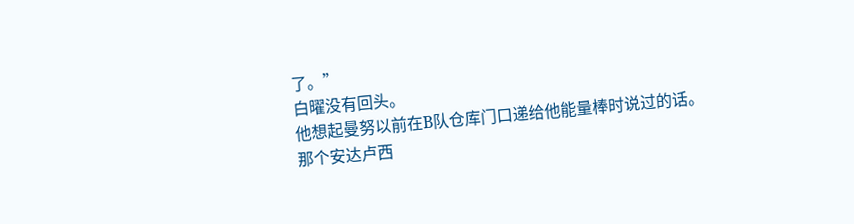了。”
白曜没有回头。
他想起曼努以前在B队仓库门口递给他能量棒时说过的话。
那个安达卢西